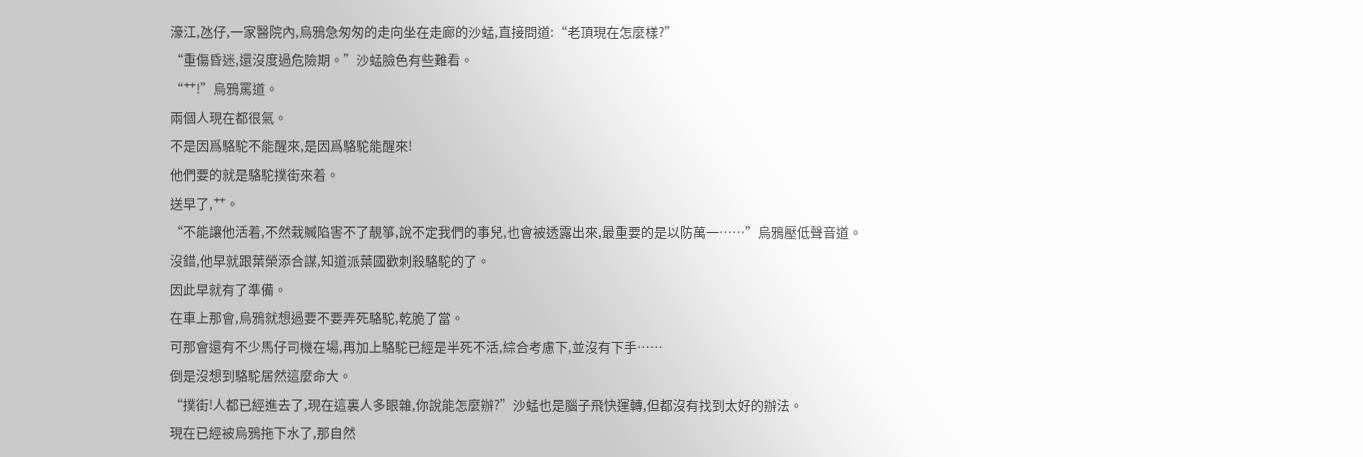濠江,氹仔,一家醫院內,烏鴉急匆匆的走向坐在走廊的沙蜢,直接問道:“老頂現在怎麼樣?”
“重傷昏迷,還沒度過危險期。”沙蜢臉色有些難看。
“艹!”烏鴉罵道。
兩個人現在都很氣。
不是因爲駱駝不能醒來,是因爲駱駝能醒來!
他們要的就是駱駝撲街來着。
送早了,艹。
“不能讓他活着,不然栽贓陷害不了靚箏,說不定我們的事兒,也會被透露出來,最重要的是以防萬一……”烏鴉壓低聲音道。
沒錯,他早就跟葉榮添合謀,知道派葉國歡刺殺駱駝的了。
因此早就有了準備。
在車上那會,烏鴉就想過要不要弄死駱駝,乾脆了當。
可那會還有不少馬仔司機在場,再加上駱駝已經是半死不活,綜合考慮下,並沒有下手……
倒是沒想到駱駝居然這麼命大。
“撲街!人都已經進去了,現在這裏人多眼雜,你說能怎麼辦?”沙蜢也是腦子飛快運轉,但都沒有找到太好的辦法。
現在已經被烏鴉拖下水了,那自然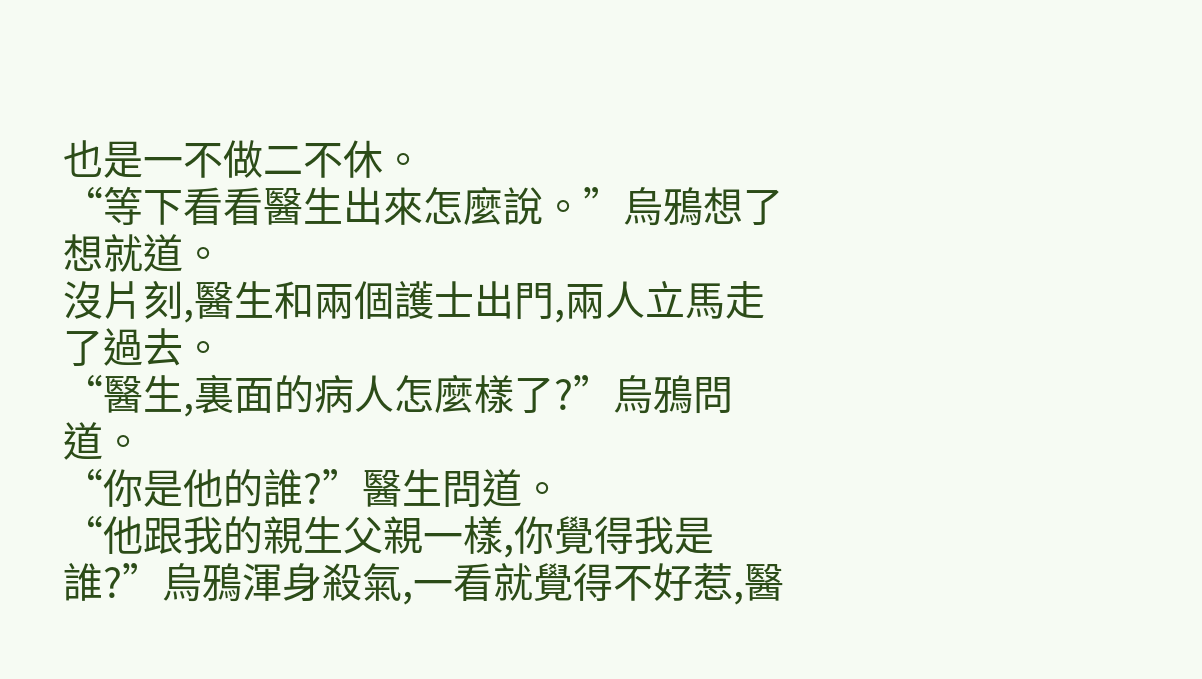也是一不做二不休。
“等下看看醫生出來怎麼說。”烏鴉想了想就道。
沒片刻,醫生和兩個護士出門,兩人立馬走了過去。
“醫生,裏面的病人怎麼樣了?”烏鴉問道。
“你是他的誰?”醫生問道。
“他跟我的親生父親一樣,你覺得我是誰?”烏鴉渾身殺氣,一看就覺得不好惹,醫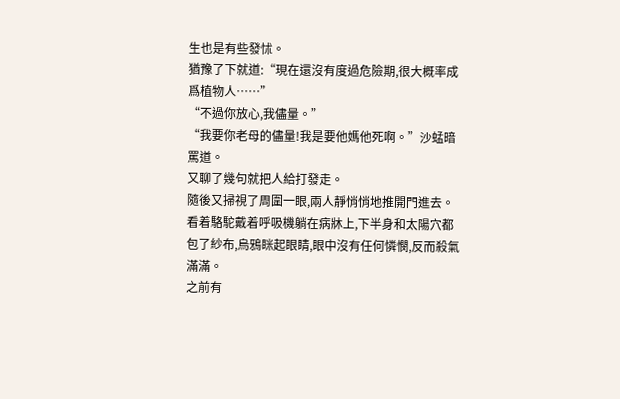生也是有些發怵。
猶豫了下就道:“現在還沒有度過危險期,很大概率成爲植物人……”
“不過你放心,我儘量。”
“我要你老母的儘量!我是要他媽他死啊。”沙蜢暗罵道。
又聊了幾句就把人給打發走。
隨後又掃視了周圍一眼,兩人靜悄悄地推開門進去。
看着駱駝戴着呼吸機躺在病牀上,下半身和太陽穴都包了紗布,烏鴉眯起眼睛,眼中沒有任何憐憫,反而殺氣滿滿。
之前有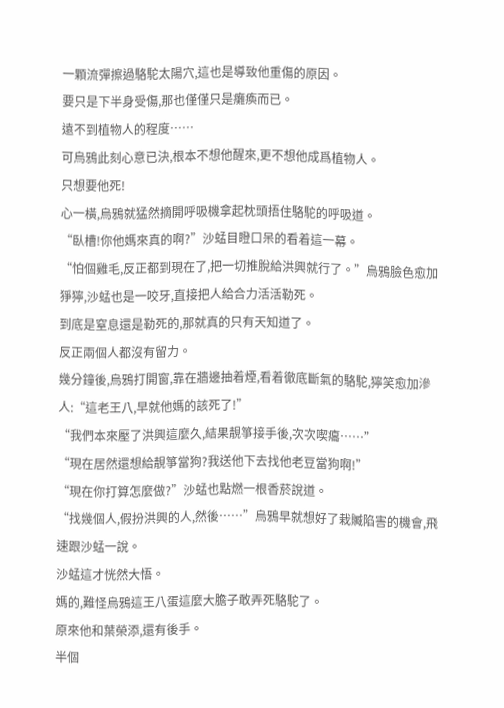一顆流彈擦過駱駝太陽穴,這也是導致他重傷的原因。
要只是下半身受傷,那也僅僅只是癱瘓而已。
遠不到植物人的程度……
可烏鴉此刻心意已決,根本不想他醒來,更不想他成爲植物人。
只想要他死!
心一橫,烏鴉就猛然摘開呼吸機拿起枕頭捂住駱駝的呼吸道。
“臥槽!你他媽來真的啊?”沙蜢目瞪口呆的看着這一幕。
“怕個雞毛,反正都到現在了,把一切推脫給洪興就行了。”烏鴉臉色愈加猙獰,沙蜢也是一咬牙,直接把人給合力活活勒死。
到底是窒息還是勒死的,那就真的只有天知道了。
反正兩個人都沒有留力。
幾分鐘後,烏鴉打開窗,靠在牆邊抽着煙,看着徹底斷氣的駱駝,獰笑愈加滲人:“這老王八,早就他媽的該死了!”
“我們本來壓了洪興這麼久,結果靚箏接手後,次次喫癟……”
“現在居然還想給靚箏當狗?我送他下去找他老豆當狗啊!”
“現在你打算怎麼做?”沙蜢也點燃一根香菸說道。
“找幾個人,假扮洪興的人,然後……”烏鴉早就想好了栽贓陷害的機會,飛速跟沙蜢一說。
沙蜢這才恍然大悟。
媽的,難怪烏鴉這王八蛋這麼大膽子敢弄死駱駝了。
原來他和葉榮添,還有後手。
半個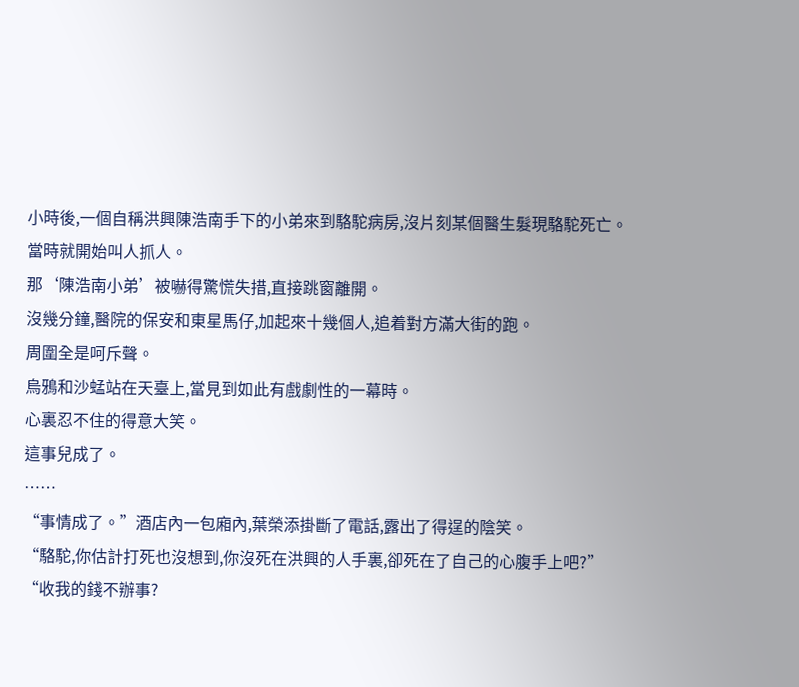小時後,一個自稱洪興陳浩南手下的小弟來到駱駝病房,沒片刻某個醫生髮現駱駝死亡。
當時就開始叫人抓人。
那‘陳浩南小弟’被嚇得驚慌失措,直接跳窗離開。
沒幾分鐘,醫院的保安和東星馬仔,加起來十幾個人,追着對方滿大街的跑。
周圍全是呵斥聲。
烏鴉和沙蜢站在天臺上,當見到如此有戲劇性的一幕時。
心裏忍不住的得意大笑。
這事兒成了。
……
“事情成了。”酒店內一包廂內,葉榮添掛斷了電話,露出了得逞的陰笑。
“駱駝,你估計打死也沒想到,你沒死在洪興的人手裏,卻死在了自己的心腹手上吧?”
“收我的錢不辦事?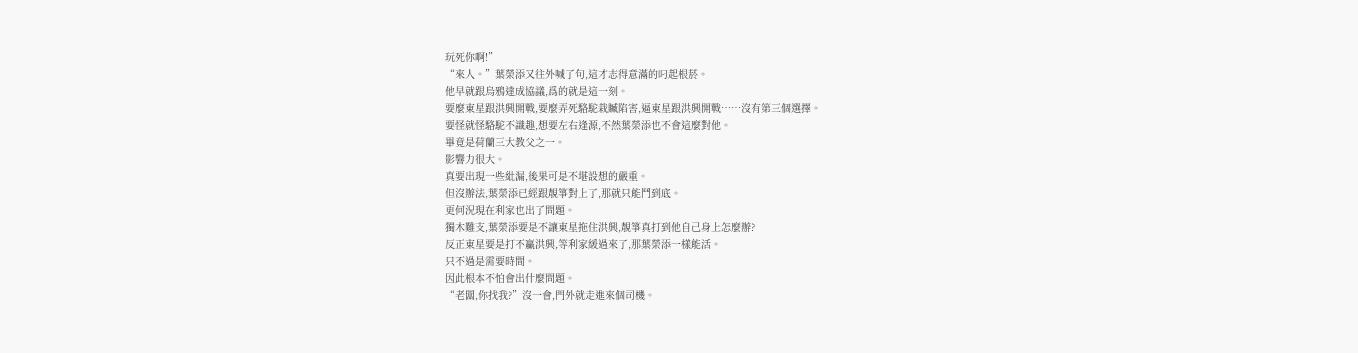玩死你啊!”
“來人。”葉榮添又往外喊了句,這才志得意滿的叼起根菸。
他早就跟烏鴉達成協議,爲的就是這一刻。
要麼東星跟洪興開戰,要麼弄死駱駝栽贓陷害,逼東星跟洪興開戰……沒有第三個選擇。
要怪就怪駱駝不識趣,想要左右逢源,不然葉榮添也不會這麼對他。
畢竟是荷蘭三大教父之一。
影響力很大。
真要出現一些紕漏,後果可是不堪設想的嚴重。
但沒辦法,葉榮添已經跟靚箏對上了,那就只能鬥到底。
更何況現在利家也出了問題。
獨木難支,葉榮添要是不讓東星拖住洪興,靚箏真打到他自己身上怎麼辦?
反正東星要是打不贏洪興,等利家緩過來了,那葉榮添一樣能活。
只不過是需要時間。
因此根本不怕會出什麼問題。
“老闆,你找我?”沒一會,門外就走進來個司機。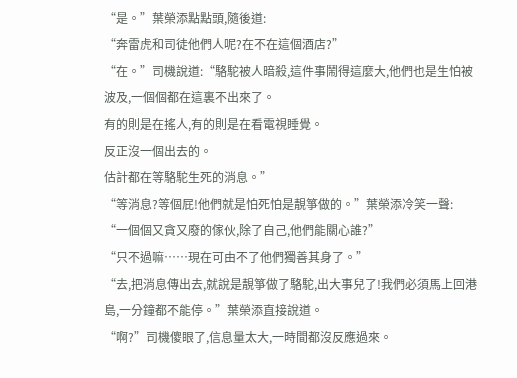“是。”葉榮添點點頭,隨後道:
“奔雷虎和司徒他們人呢?在不在這個酒店?”
“在。”司機說道:“駱駝被人暗殺,這件事鬧得這麼大,他們也是生怕被波及,一個個都在這裏不出來了。
有的則是在搖人,有的則是在看電視睡覺。
反正沒一個出去的。
估計都在等駱駝生死的消息。”
“等消息?等個屁!他們就是怕死怕是靚箏做的。”葉榮添冷笑一聲:
“一個個又貪又廢的傢伙,除了自己,他們能關心誰?”
“只不過嘛……現在可由不了他們獨善其身了。”
“去,把消息傳出去,就說是靚箏做了駱駝,出大事兒了!我們必須馬上回港島,一分鐘都不能停。”葉榮添直接說道。
“啊?”司機傻眼了,信息量太大,一時間都沒反應過來。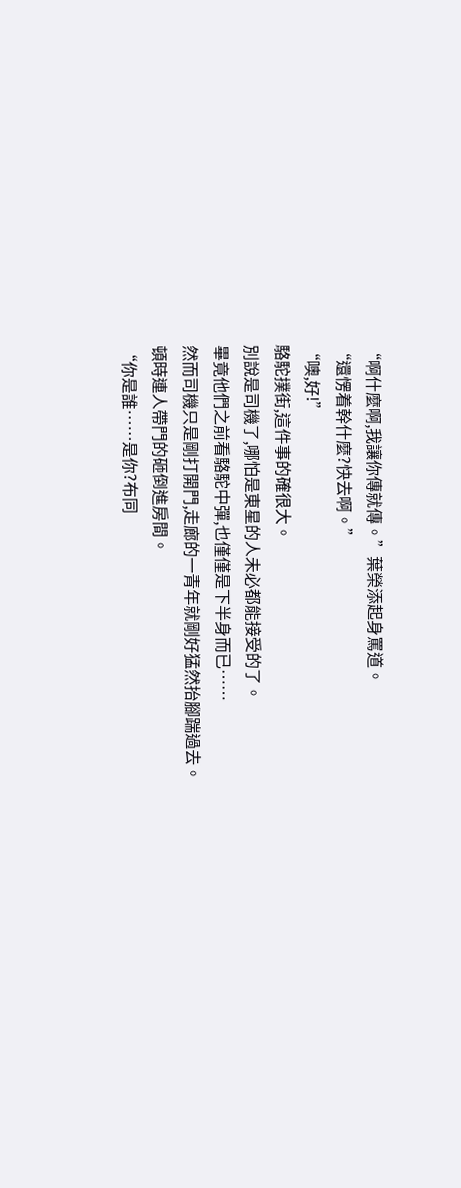“啊什麼啊,我讓你傳就傳。”葉榮添起身罵道。
“還愣着幹什麼?快去啊。”
“噢,好!”
駱駝撲街,這件事的確很大。
別說是司機了,哪怕是東星的人未必都能接受的了。
畢竟他們之前看駱駝中彈,也僅僅是下半身而已……
然而司機只是剛打開門,走廊的一青年就剛好猛然抬腳踹過去。
頓時連人帶門的砸倒進房間。
“你是誰……是你?布同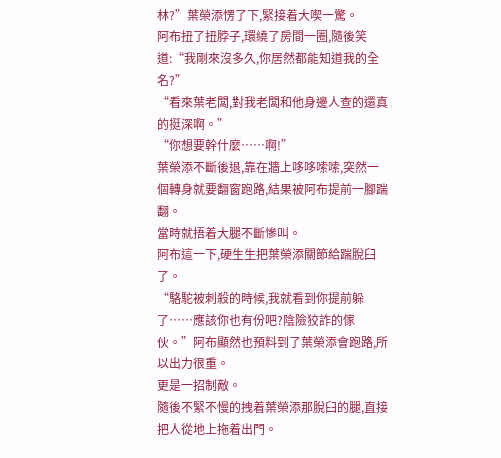林?”葉榮添愣了下,緊接着大喫一驚。
阿布扭了扭脖子,環繞了房間一圈,隨後笑道:“我剛來沒多久,你居然都能知道我的全名?”
“看來葉老闆,對我老闆和他身邊人查的還真的挺深啊。”
“你想要幹什麼……啊!”
葉榮添不斷後退,靠在牆上哆哆嗦嗦,突然一個轉身就要翻窗跑路,結果被阿布提前一腳踹翻。
當時就捂着大腿不斷慘叫。
阿布這一下,硬生生把葉榮添關節給踹脫臼了。
“駱駝被刺殺的時候,我就看到你提前躲了……應該你也有份吧?陰險狡詐的傢伙。”阿布顯然也預料到了葉榮添會跑路,所以出力很重。
更是一招制敵。
隨後不緊不慢的拽着葉榮添那脫臼的腿,直接把人從地上拖着出門。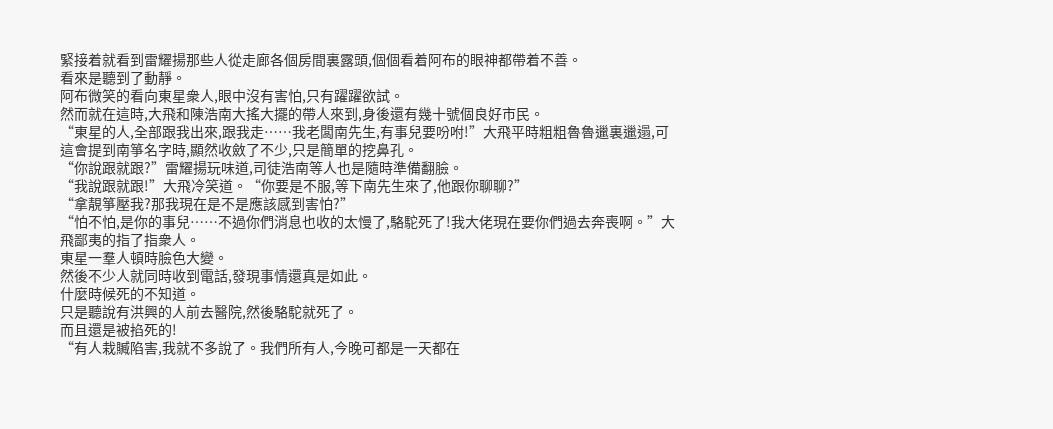緊接着就看到雷耀揚那些人從走廊各個房間裏露頭,個個看着阿布的眼神都帶着不善。
看來是聽到了動靜。
阿布微笑的看向東星衆人,眼中沒有害怕,只有躍躍欲試。
然而就在這時,大飛和陳浩南大搖大擺的帶人來到,身後還有幾十號個良好市民。
“東星的人,全部跟我出來,跟我走……我老闆南先生,有事兒要吩咐!”大飛平時粗粗魯魯邋裏邋遢,可這會提到南箏名字時,顯然收斂了不少,只是簡單的挖鼻孔。
“你說跟就跟?”雷耀揚玩味道,司徒浩南等人也是隨時準備翻臉。
“我說跟就跟!”大飛冷笑道。“你要是不服,等下南先生來了,他跟你聊聊?”
“拿靚箏壓我?那我現在是不是應該感到害怕?”
“怕不怕,是你的事兒……不過你們消息也收的太慢了,駱駝死了!我大佬現在要你們過去奔喪啊。”大飛鄙夷的指了指衆人。
東星一羣人頓時臉色大變。
然後不少人就同時收到電話,發現事情還真是如此。
什麼時候死的不知道。
只是聽說有洪興的人前去醫院,然後駱駝就死了。
而且還是被掐死的!
“有人栽贓陷害,我就不多說了。我們所有人,今晚可都是一天都在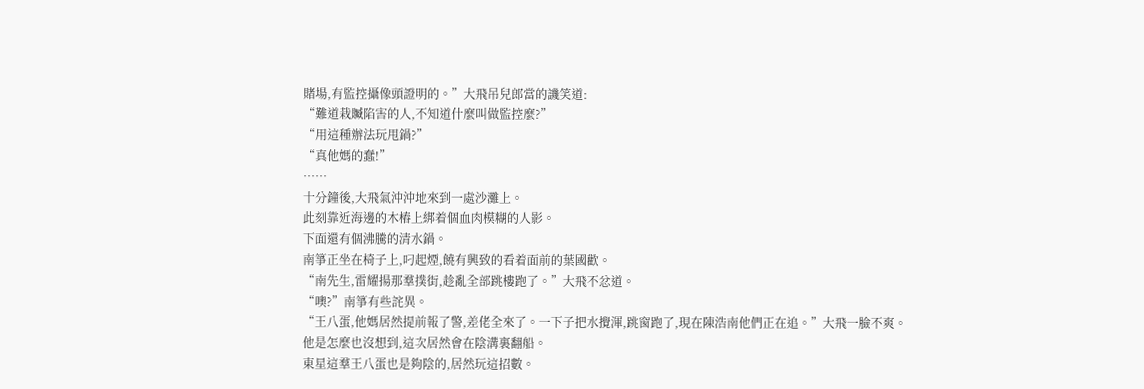賭場,有監控攝像頭證明的。”大飛吊兒郎當的譏笑道:
“難道栽贓陷害的人,不知道什麼叫做監控麼?”
“用這種辦法玩甩鍋?”
“真他媽的蠢!”
……
十分鐘後,大飛氣沖沖地來到一處沙灘上。
此刻靠近海邊的木樁上綁着個血肉模糊的人影。
下面還有個沸騰的清水鍋。
南箏正坐在椅子上,叼起煙,饒有興致的看着面前的葉國歡。
“南先生,雷耀揚那羣撲街,趁亂全部跳樓跑了。”大飛不忿道。
“噢?”南箏有些詫異。
“王八蛋,他媽居然提前報了警,差佬全來了。一下子把水攪渾,跳窗跑了,現在陳浩南他們正在追。”大飛一臉不爽。
他是怎麼也沒想到,這次居然會在陰溝裏翻船。
東星這羣王八蛋也是夠陰的,居然玩這招數。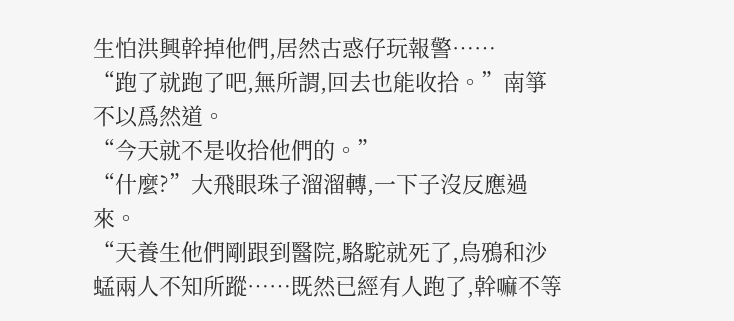生怕洪興幹掉他們,居然古惑仔玩報警……
“跑了就跑了吧,無所謂,回去也能收拾。”南箏不以爲然道。
“今天就不是收拾他們的。”
“什麼?”大飛眼珠子溜溜轉,一下子沒反應過來。
“天養生他們剛跟到醫院,駱駝就死了,烏鴉和沙蜢兩人不知所蹤……既然已經有人跑了,幹嘛不等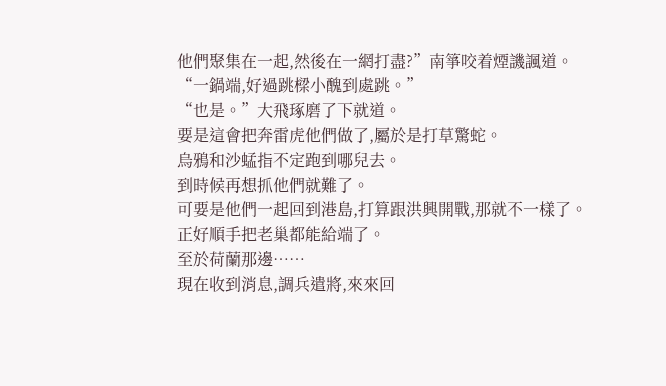他們聚集在一起,然後在一網打盡?”南箏咬着煙譏諷道。
“一鍋端,好過跳樑小醜到處跳。”
“也是。”大飛琢磨了下就道。
要是這會把奔雷虎他們做了,屬於是打草驚蛇。
烏鴉和沙蜢指不定跑到哪兒去。
到時候再想抓他們就難了。
可要是他們一起回到港島,打算跟洪興開戰,那就不一樣了。
正好順手把老巢都能給端了。
至於荷蘭那邊……
現在收到消息,調兵遣將,來來回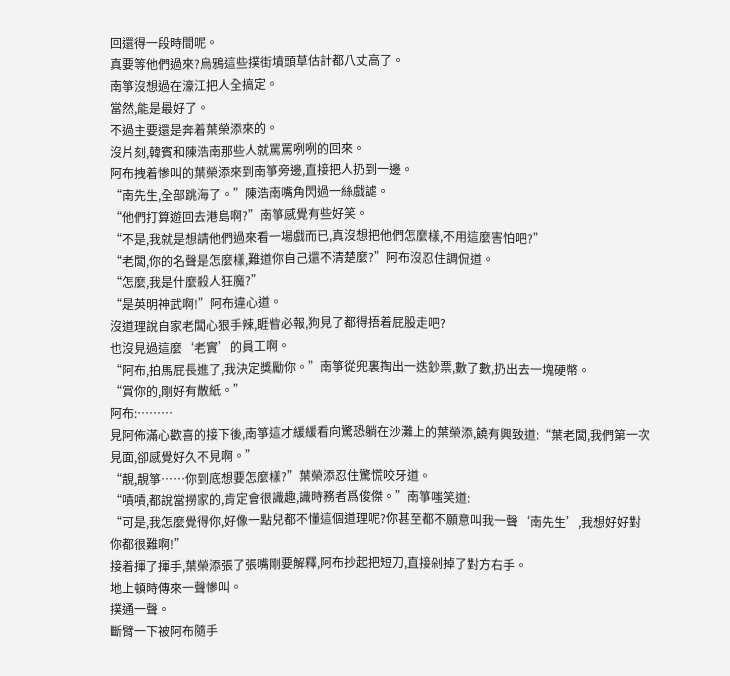回還得一段時間呢。
真要等他們過來?烏鴉這些撲街墳頭草估計都八丈高了。
南箏沒想過在濠江把人全搞定。
當然,能是最好了。
不過主要還是奔着葉榮添來的。
沒片刻,韓賓和陳浩南那些人就罵罵咧咧的回來。
阿布拽着慘叫的葉榮添來到南箏旁邊,直接把人扔到一邊。
“南先生,全部跳海了。”陳浩南嘴角閃過一絲戲謔。
“他們打算遊回去港島啊?”南箏感覺有些好笑。
“不是,我就是想請他們過來看一場戲而已,真沒想把他們怎麼樣,不用這麼害怕吧?”
“老闆,你的名聲是怎麼樣,難道你自己還不清楚麼?”阿布沒忍住調侃道。
“怎麼,我是什麼殺人狂魔?”
“是英明神武啊!”阿布違心道。
沒道理說自家老闆心狠手辣,睚眥必報,狗見了都得捂着屁股走吧?
也沒見過這麼‘老實’的員工啊。
“阿布,拍馬屁長進了,我決定獎勵你。”南箏從兜裏掏出一迭鈔票,數了數,扔出去一塊硬幣。
“賞你的,剛好有散紙。”
阿布:………
見阿佈滿心歡喜的接下後,南箏這才緩緩看向驚恐躺在沙灘上的葉榮添,饒有興致道:“葉老闆,我們第一次見面,卻感覺好久不見啊。”
“靚,靚箏……你到底想要怎麼樣?”葉榮添忍住驚慌咬牙道。
“嘖嘖,都說當撈家的,肯定會很識趣,識時務者爲俊傑。”南箏嗤笑道:
“可是,我怎麼覺得你,好像一點兒都不懂這個道理呢?你甚至都不願意叫我一聲‘南先生’,我想好好對你都很難啊!”
接着揮了揮手,葉榮添張了張嘴剛要解釋,阿布抄起把短刀,直接剁掉了對方右手。
地上頓時傳來一聲慘叫。
撲通一聲。
斷臂一下被阿布隨手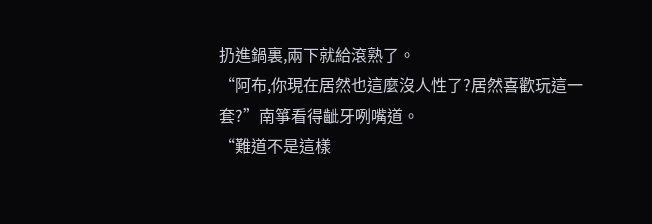扔進鍋裏,兩下就給滾熟了。
“阿布,你現在居然也這麼沒人性了?居然喜歡玩這一套?”南箏看得齜牙咧嘴道。
“難道不是這樣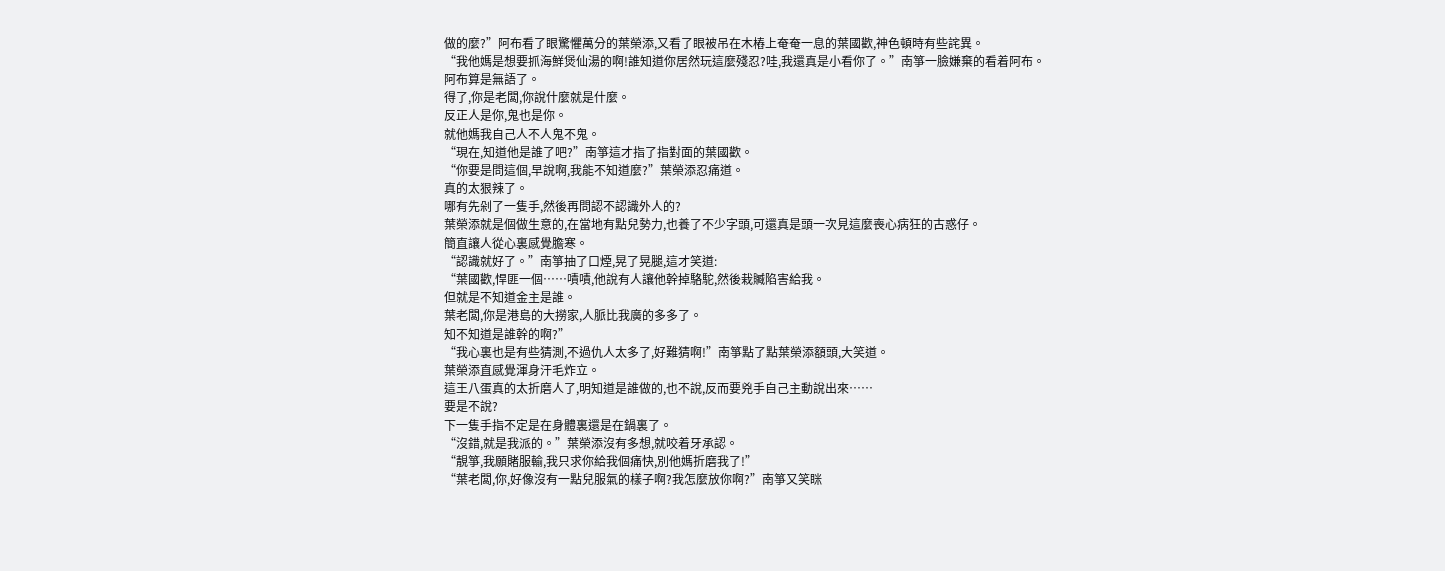做的麼?”阿布看了眼驚懼萬分的葉榮添,又看了眼被吊在木樁上奄奄一息的葉國歡,神色頓時有些詫異。
“我他媽是想要抓海鮮煲仙湯的啊!誰知道你居然玩這麼殘忍?哇,我還真是小看你了。”南箏一臉嫌棄的看着阿布。
阿布算是無語了。
得了,你是老闆,你說什麼就是什麼。
反正人是你,鬼也是你。
就他媽我自己人不人鬼不鬼。
“現在,知道他是誰了吧?”南箏這才指了指對面的葉國歡。
“你要是問這個,早說啊,我能不知道麼?”葉榮添忍痛道。
真的太狠辣了。
哪有先剁了一隻手,然後再問認不認識外人的?
葉榮添就是個做生意的,在當地有點兒勢力,也養了不少字頭,可還真是頭一次見這麼喪心病狂的古惑仔。
簡直讓人從心裏感覺膽寒。
“認識就好了。”南箏抽了口煙,晃了晃腿,這才笑道:
“葉國歡,悍匪一個……嘖嘖,他說有人讓他幹掉駱駝,然後栽贓陷害給我。
但就是不知道金主是誰。
葉老闆,你是港島的大撈家,人脈比我廣的多多了。
知不知道是誰幹的啊?”
“我心裏也是有些猜測,不過仇人太多了,好難猜啊!”南箏點了點葉榮添額頭,大笑道。
葉榮添直感覺渾身汗毛炸立。
這王八蛋真的太折磨人了,明知道是誰做的,也不說,反而要兇手自己主動說出來……
要是不說?
下一隻手指不定是在身體裏還是在鍋裏了。
“沒錯,就是我派的。”葉榮添沒有多想,就咬着牙承認。
“靚箏,我願賭服輸,我只求你給我個痛快,別他媽折磨我了!”
“葉老闆,你,好像沒有一點兒服氣的樣子啊?我怎麼放你啊?”南箏又笑眯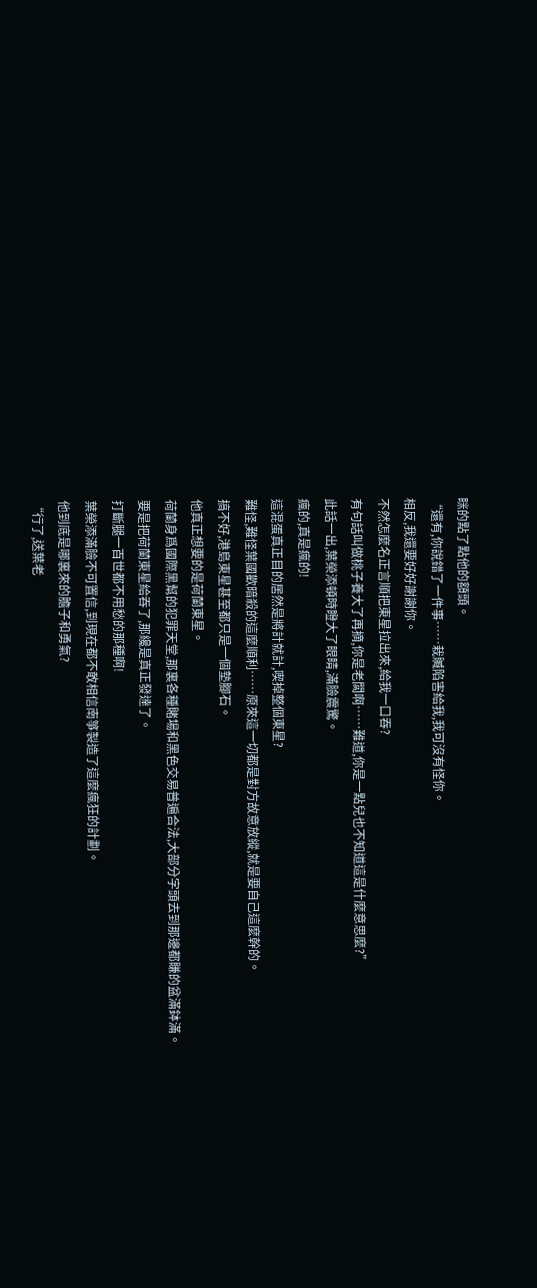眯的點了點他的額頭。
“還有,你說錯了一件事……栽贓陷害給我,我可沒有怪你。
相反,我還要好好謝謝你。
不然怎麼名正言順把東星拉出來,給我一口吞?
有句話叫做桃子養大了再摘,你是老闆啊……難道,你是一點兒也不知道這是什麼意思麼?”
此話一出,葉榮添頓時瞪大了眼睛,滿臉震驚。
瘋的,真是瘋的!
這混蛋真正目的居然是將計就計,喫掉整個東星?
難怪,難怪葉國歡暗殺的這麼順利……原來這一切都是對方故意放縱,就是要自己這麼幹的。
搞不好,港島東星甚至都只是一個墊腳石。
他真正想要的是荷蘭東星。
荷蘭身爲國際黑幫的犯罪天堂,那裏各種賭場和黑色交易普遍合法,大部分字頭去到那邊都賺的盆滿鉢滿。
要是把荷蘭東星給吞了,那纔是真正發達了。
打斷腿一百世都不用愁的那種啊!
葉榮添滿臉不可置信,到現在都不敢相信南箏製造了這麼瘋狂的計劃。
他到底是哪裏來的膽子和勇氣?
“行了,送葉老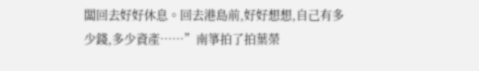闆回去好好休息。回去港島前,好好想想,自己有多少錢,多少資產……”南箏拍了拍葉榮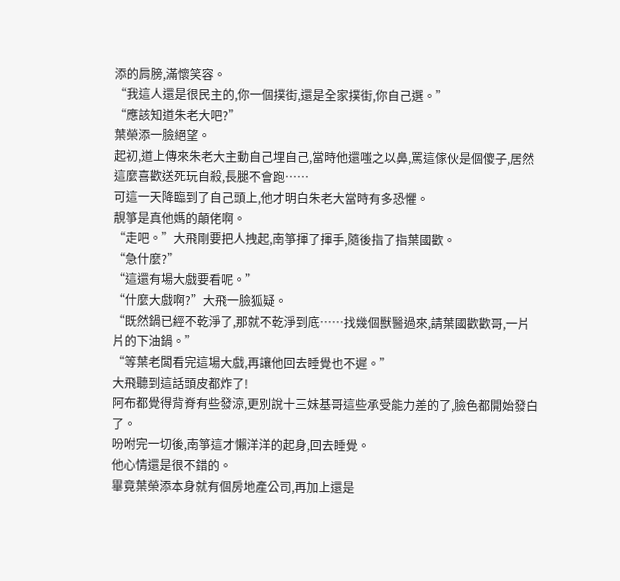添的肩膀,滿懷笑容。
“我這人還是很民主的,你一個撲街,還是全家撲街,你自己選。”
“應該知道朱老大吧?”
葉榮添一臉絕望。
起初,道上傳來朱老大主動自己埋自己,當時他還嗤之以鼻,罵這傢伙是個傻子,居然這麼喜歡送死玩自殺,長腿不會跑……
可這一天降臨到了自己頭上,他才明白朱老大當時有多恐懼。
靚箏是真他媽的顛佬啊。
“走吧。”大飛剛要把人拽起,南箏揮了揮手,隨後指了指葉國歡。
“急什麼?”
“這還有場大戲要看呢。”
“什麼大戲啊?”大飛一臉狐疑。
“既然鍋已經不乾淨了,那就不乾淨到底……找幾個獸醫過來,請葉國歡歡哥,一片片的下油鍋。”
“等葉老闆看完這場大戲,再讓他回去睡覺也不遲。”
大飛聽到這話頭皮都炸了!
阿布都覺得背脊有些發涼,更別說十三妹基哥這些承受能力差的了,臉色都開始發白了。
吩咐完一切後,南箏這才懶洋洋的起身,回去睡覺。
他心情還是很不錯的。
畢竟葉榮添本身就有個房地產公司,再加上還是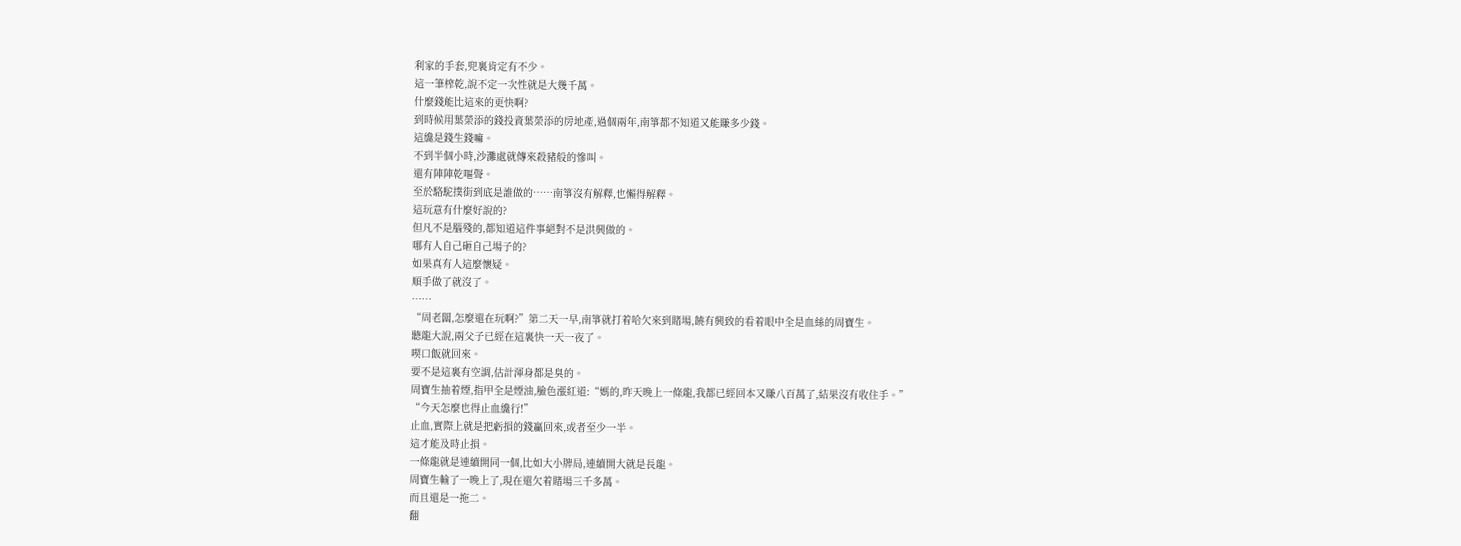利家的手套,兜裏肯定有不少。
這一筆榨乾,說不定一次性就是大幾千萬。
什麼錢能比這來的更快啊?
到時候用葉榮添的錢投資葉榮添的房地產,過個兩年,南箏都不知道又能賺多少錢。
這纔是錢生錢嘛。
不到半個小時,沙灘處就傳來殺豬般的慘叫。
還有陣陣乾嘔聲。
至於駱駝撲街到底是誰做的……南箏沒有解釋,也懶得解釋。
這玩意有什麼好說的?
但凡不是腦殘的,都知道這件事絕對不是洪興做的。
哪有人自己砸自己場子的?
如果真有人這麼懷疑。
順手做了就沒了。
……
“周老闆,怎麼還在玩啊?”第二天一早,南箏就打着哈欠來到賭場,饒有興致的看着眼中全是血絲的周寶生。
聽龍大說,兩父子已經在這裏快一天一夜了。
喫口飯就回來。
要不是這裏有空調,估計渾身都是臭的。
周寶生抽着煙,指甲全是煙油,臉色漲紅道:“媽的,昨天晚上一條龍,我都已經回本又賺八百萬了,結果沒有收住手。”
“今天怎麼也得止血纔行!”
止血,實際上就是把虧損的錢贏回來,或者至少一半。
這才能及時止損。
一條龍就是連續開同一個,比如大小牌局,連續開大就是長龍。
周寶生輸了一晚上了,現在還欠着賭場三千多萬。
而且還是一拖二。
翻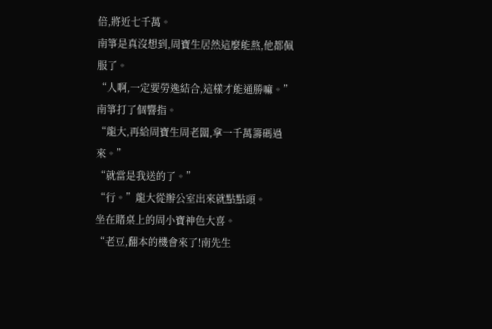倍,將近七千萬。
南箏是真沒想到,周寶生居然這麼能熬,他都佩服了。
“人啊,一定要勞逸結合,這樣才能通勝嘛。”南箏打了個響指。
“龍大,再給周寶生周老闆,拿一千萬籌碼過來。”
“就當是我送的了。”
“行。”龍大從辦公室出來就點點頭。
坐在賭桌上的周小寶神色大喜。
“老豆,翻本的機會來了!南先生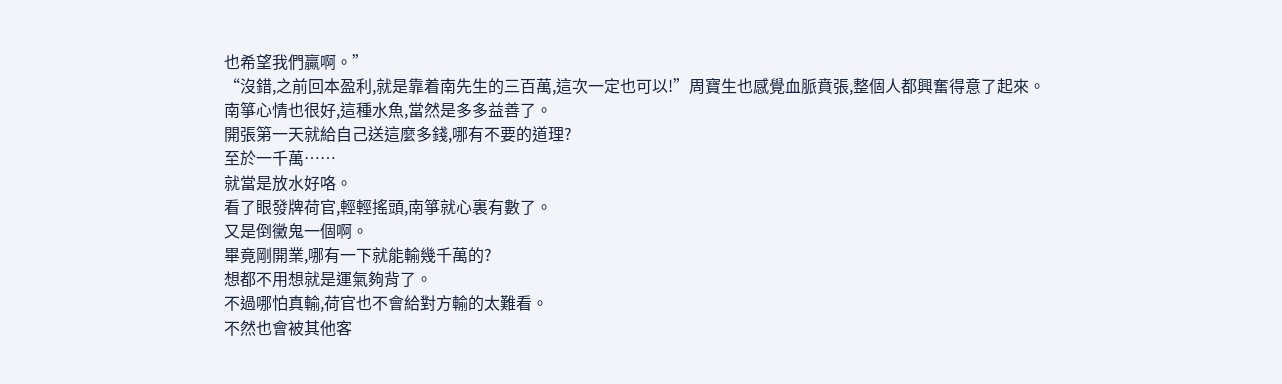也希望我們贏啊。”
“沒錯,之前回本盈利,就是靠着南先生的三百萬,這次一定也可以!”周寶生也感覺血脈賁張,整個人都興奮得意了起來。
南箏心情也很好,這種水魚,當然是多多益善了。
開張第一天就給自己送這麼多錢,哪有不要的道理?
至於一千萬……
就當是放水好咯。
看了眼發牌荷官,輕輕搖頭,南箏就心裏有數了。
又是倒黴鬼一個啊。
畢竟剛開業,哪有一下就能輸幾千萬的?
想都不用想就是運氣夠背了。
不過哪怕真輸,荷官也不會給對方輸的太難看。
不然也會被其他客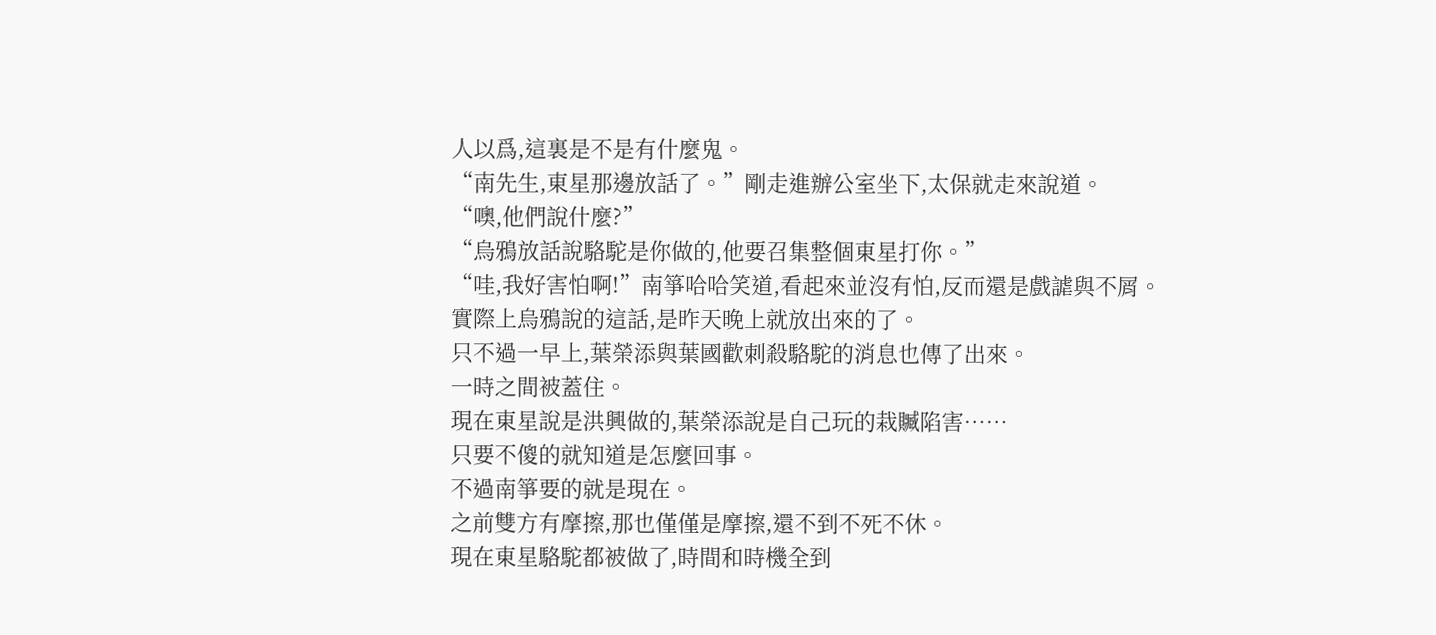人以爲,這裏是不是有什麼鬼。
“南先生,東星那邊放話了。”剛走進辦公室坐下,太保就走來說道。
“噢,他們說什麼?”
“烏鴉放話說駱駝是你做的,他要召集整個東星打你。”
“哇,我好害怕啊!”南箏哈哈笑道,看起來並沒有怕,反而還是戲謔與不屑。
實際上烏鴉說的這話,是昨天晚上就放出來的了。
只不過一早上,葉榮添與葉國歡刺殺駱駝的消息也傳了出來。
一時之間被蓋住。
現在東星說是洪興做的,葉榮添說是自己玩的栽贓陷害……
只要不傻的就知道是怎麼回事。
不過南箏要的就是現在。
之前雙方有摩擦,那也僅僅是摩擦,還不到不死不休。
現在東星駱駝都被做了,時間和時機全到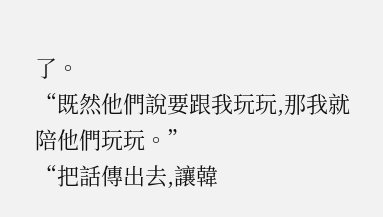了。
“既然他們說要跟我玩玩,那我就陪他們玩玩。”
“把話傳出去,讓韓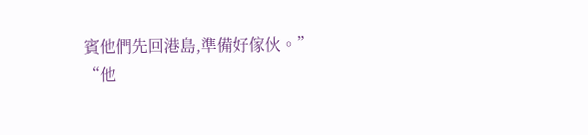賓他們先回港島,準備好傢伙。”
“他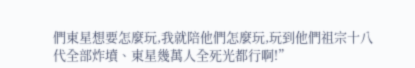們東星想要怎麼玩,我就陪他們怎麼玩,玩到他們祖宗十八代全部炸墳、東星幾萬人全死光都行啊!”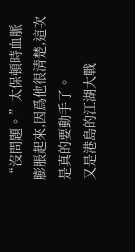“沒問題。”太保頓時血脈膨脹起來,因爲他很清楚,這次是真的要動手了。
又是港島的江湖大戰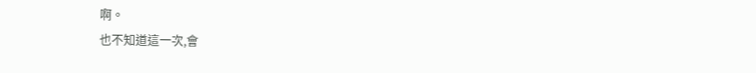啊。
也不知道這一次,會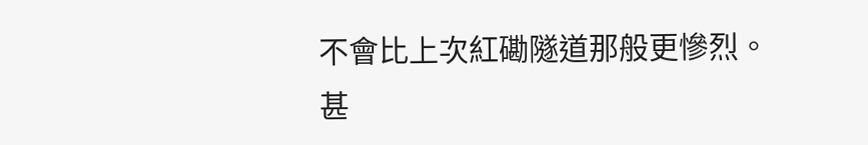不會比上次紅磡隧道那般更慘烈。
甚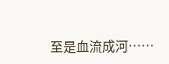至是血流成河……